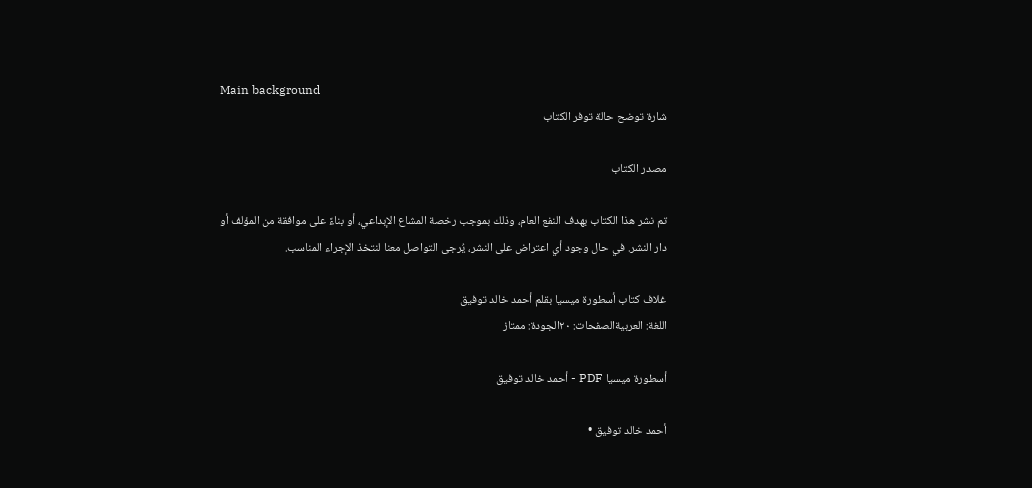Main background
شارة توضح حالة توفر الكتاب

مصدر الكتاب

تم نشر هذا الكتاب بهدف النفع العام، وذلك بموجب رخصة المشاع الإبداعي، أو بناءً على موافقة من المؤلف أو دار النشر. في حال وجود أي اعتراض على النشر، يُرجى التواصل معنا لنتخذ الإجراء المناسب.

غلاف كتاب أسطورة ميسيا بقلم أحمد خالد توفيق
اللغة: العربيةالصفحات: ٢٠الجودة: ممتاز

أسطورة ميسيا PDF - أحمد خالد توفيق

أحمد خالد توفيق •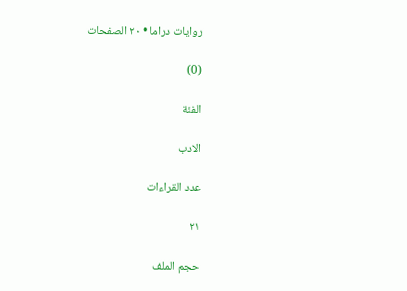روايات دراما • ٢٠ الصفحات

(0)

الفئة

الادب

عدد القراءات

٢١

حجم الملف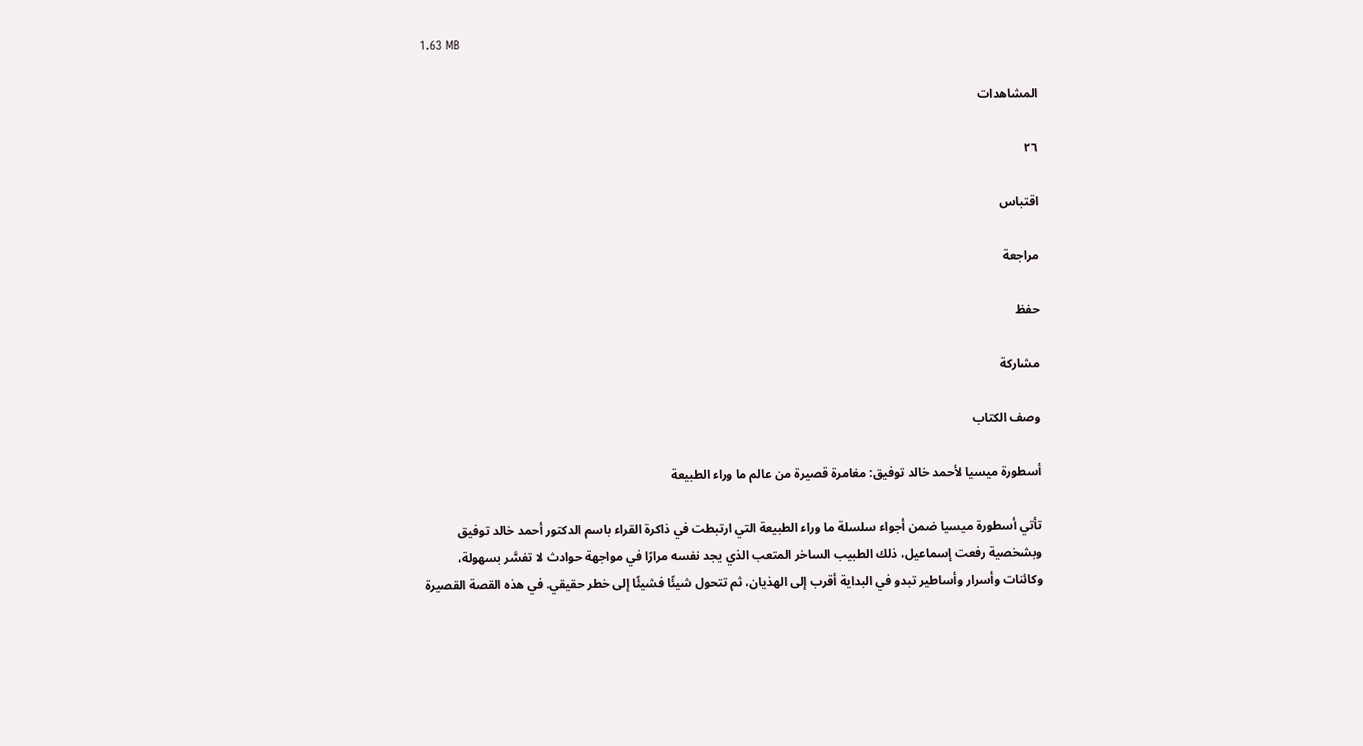1.63 MB

المشاهدات

٢٦

اقتباس

مراجعة

حفظ

مشاركة

وصف الكتاب

أسطورة ميسيا لأحمد خالد توفيق: مغامرة قصيرة من عالم ما وراء الطبيعة

تأتي أسطورة ميسيا ضمن أجواء سلسلة ما وراء الطبيعة التي ارتبطت في ذاكرة القراء باسم الدكتور أحمد خالد توفيق وبشخصية رفعت إسماعيل، ذلك الطبيب الساخر المتعب الذي يجد نفسه مرارًا في مواجهة حوادث لا تفسَّر بسهولة، وكائنات وأسرار وأساطير تبدو في البداية أقرب إلى الهذيان، ثم تتحول شيئًا فشيئًا إلى خطر حقيقي. في هذه القصة القصيرة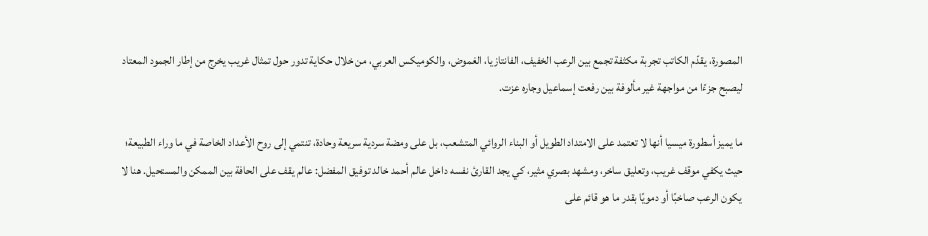المصورة، يقدّم الكاتب تجربة مكثفة تجمع بين الرعب الخفيف، الفانتازيا، الغموض، والكوميكس العربي، من خلال حكاية تدور حول تمثال غريب يخرج من إطار الجمود المعتاد ليصبح جزءًا من مواجهة غير مألوفة بين رفعت إسماعيل وجاره عزت.

ما يميز أسطورة ميسيا أنها لا تعتمد على الامتداد الطويل أو البناء الروائي المتشعب، بل على ومضة سردية سريعة وحادة، تنتمي إلى روح الأعداد الخاصة في ما وراء الطبيعة؛ حيث يكفي موقف غريب، وتعليق ساخر، ومشهد بصري مثير، كي يجد القارئ نفسه داخل عالم أحمد خالد توفيق المفضل: عالم يقف على الحافة بين الممكن والمستحيل. هنا لا يكون الرعب صاخبًا أو دمويًا بقدر ما هو قائم على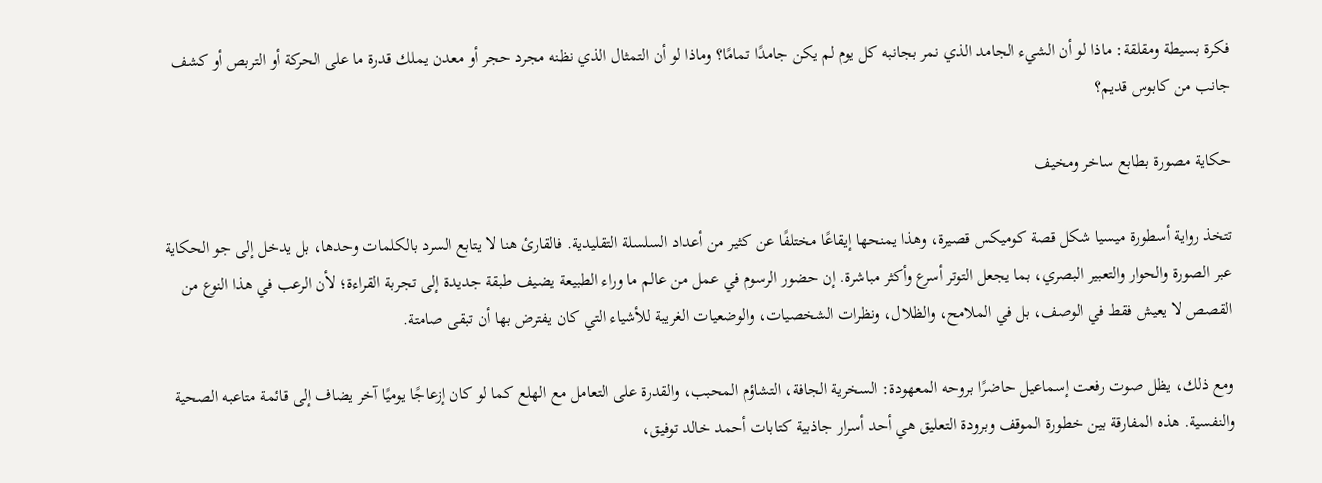فكرة بسيطة ومقلقة: ماذا لو أن الشيء الجامد الذي نمر بجانبه كل يوم لم يكن جامدًا تمامًا؟ وماذا لو أن التمثال الذي نظنه مجرد حجر أو معدن يملك قدرة ما على الحركة أو التربص أو كشف جانب من كابوس قديم؟

حكاية مصورة بطابع ساخر ومخيف

تتخذ رواية أسطورة ميسيا شكل قصة كوميكس قصيرة، وهذا يمنحها إيقاعًا مختلفًا عن كثير من أعداد السلسلة التقليدية. فالقارئ هنا لا يتابع السرد بالكلمات وحدها، بل يدخل إلى جو الحكاية عبر الصورة والحوار والتعبير البصري، بما يجعل التوتر أسرع وأكثر مباشرة. إن حضور الرسوم في عمل من عالم ما وراء الطبيعة يضيف طبقة جديدة إلى تجربة القراءة؛ لأن الرعب في هذا النوع من القصص لا يعيش فقط في الوصف، بل في الملامح، والظلال، ونظرات الشخصيات، والوضعيات الغريبة للأشياء التي كان يفترض بها أن تبقى صامتة.

ومع ذلك، يظل صوت رفعت إسماعيل حاضرًا بروحه المعهودة: السخرية الجافة، التشاؤم المحبب، والقدرة على التعامل مع الهلع كما لو كان إزعاجًا يوميًا آخر يضاف إلى قائمة متاعبه الصحية والنفسية. هذه المفارقة بين خطورة الموقف وبرودة التعليق هي أحد أسرار جاذبية كتابات أحمد خالد توفيق،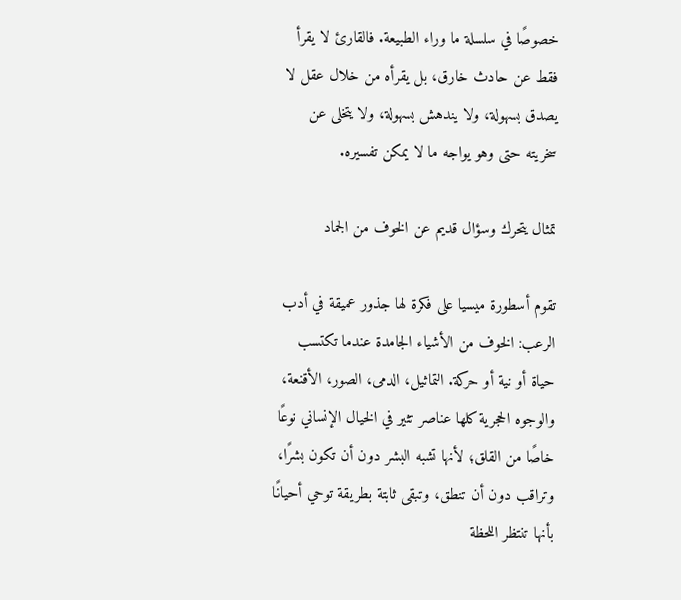خصوصًا في سلسلة ما وراء الطبيعة. فالقارئ لا يقرأ فقط عن حادث خارق، بل يقرأه من خلال عقل لا يصدق بسهولة، ولا يندهش بسهولة، ولا يتخلى عن سخريته حتى وهو يواجه ما لا يمكن تفسيره.

تمثال يتحرك وسؤال قديم عن الخوف من الجماد

تقوم أسطورة ميسيا على فكرة لها جذور عميقة في أدب الرعب: الخوف من الأشياء الجامدة عندما تكتسب حياة أو نية أو حركة. التماثيل، الدمى، الصور، الأقنعة، والوجوه الحجرية كلها عناصر تثير في الخيال الإنساني نوعًا خاصًا من القلق؛ لأنها تشبه البشر دون أن تكون بشرًا، وتراقب دون أن تنطق، وتبقى ثابتة بطريقة توحي أحيانًا بأنها تنتظر اللحظة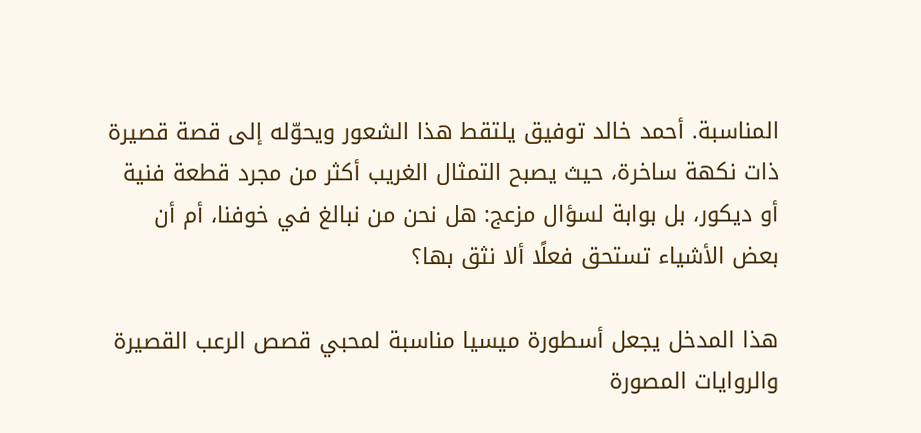المناسبة. أحمد خالد توفيق يلتقط هذا الشعور ويحوّله إلى قصة قصيرة ذات نكهة ساخرة، حيث يصبح التمثال الغريب أكثر من مجرد قطعة فنية أو ديكور، بل بوابة لسؤال مزعج: هل نحن من نبالغ في خوفنا، أم أن بعض الأشياء تستحق فعلًا ألا نثق بها؟

هذا المدخل يجعل أسطورة ميسيا مناسبة لمحبي قصص الرعب القصيرة والروايات المصورة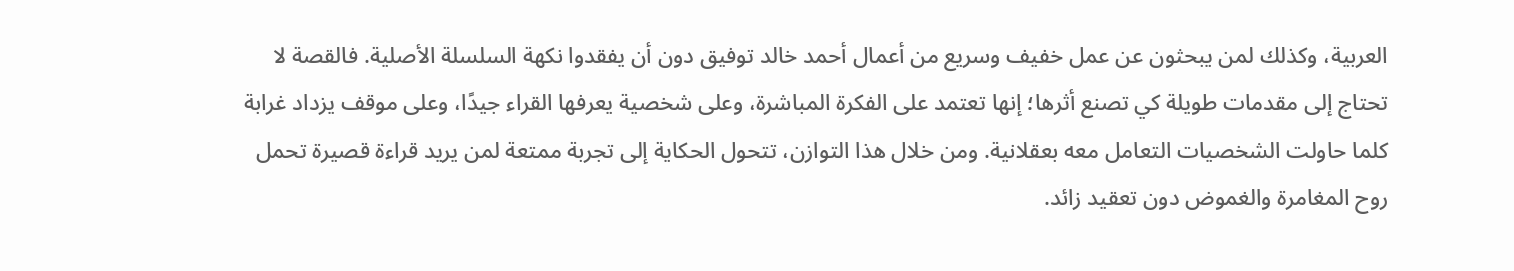العربية، وكذلك لمن يبحثون عن عمل خفيف وسريع من أعمال أحمد خالد توفيق دون أن يفقدوا نكهة السلسلة الأصلية. فالقصة لا تحتاج إلى مقدمات طويلة كي تصنع أثرها؛ إنها تعتمد على الفكرة المباشرة، وعلى شخصية يعرفها القراء جيدًا، وعلى موقف يزداد غرابة كلما حاولت الشخصيات التعامل معه بعقلانية. ومن خلال هذا التوازن، تتحول الحكاية إلى تجربة ممتعة لمن يريد قراءة قصيرة تحمل روح المغامرة والغموض دون تعقيد زائد.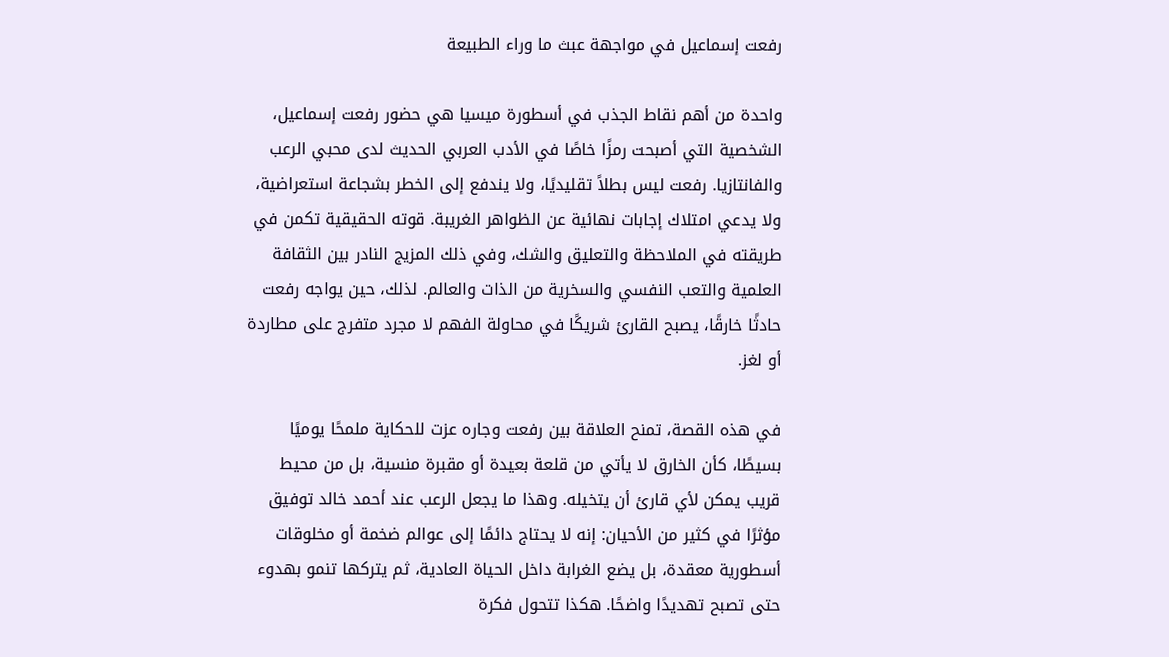رفعت إسماعيل في مواجهة عبث ما وراء الطبيعة

واحدة من أهم نقاط الجذب في أسطورة ميسيا هي حضور رفعت إسماعيل، الشخصية التي أصبحت رمزًا خاصًا في الأدب العربي الحديث لدى محبي الرعب والفانتازيا. رفعت ليس بطلاً تقليديًا، ولا يندفع إلى الخطر بشجاعة استعراضية، ولا يدعي امتلاك إجابات نهائية عن الظواهر الغريبة. قوته الحقيقية تكمن في طريقته في الملاحظة والتعليق والشك، وفي ذلك المزيج النادر بين الثقافة العلمية والتعب النفسي والسخرية من الذات والعالم. لذلك، حين يواجه رفعت حادثًا خارقًا، يصبح القارئ شريكًا في محاولة الفهم لا مجرد متفرج على مطاردة أو لغز.

في هذه القصة، تمنح العلاقة بين رفعت وجاره عزت للحكاية ملمحًا يوميًا بسيطًا، كأن الخارق لا يأتي من قلعة بعيدة أو مقبرة منسية، بل من محيط قريب يمكن لأي قارئ أن يتخيله. وهذا ما يجعل الرعب عند أحمد خالد توفيق مؤثرًا في كثير من الأحيان: إنه لا يحتاج دائمًا إلى عوالم ضخمة أو مخلوقات أسطورية معقدة، بل يضع الغرابة داخل الحياة العادية، ثم يتركها تنمو بهدوء حتى تصبح تهديدًا واضحًا. هكذا تتحول فكرة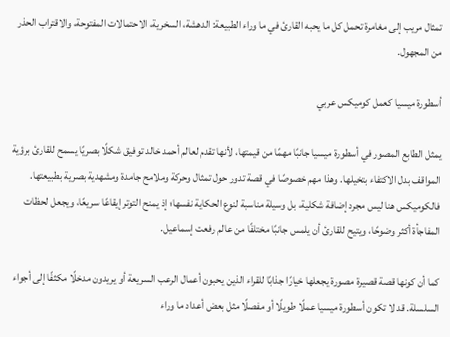تمثال مريب إلى مغامرة تحمل كل ما يحبه القارئ في ما وراء الطبيعة: الدهشة، السخرية، الاحتمالات المفتوحة، والاقتراب الحذر من المجهول.

أسطورة ميسيا كعمل كوميكس عربي

يمثل الطابع المصور في أسطورة ميسيا جانبًا مهمًا من قيمتها، لأنها تقدم لعالم أحمد خالد توفيق شكلًا بصريًا يسمح للقارئ برؤية المواقف بدل الاكتفاء بتخيلها. وهذا مهم خصوصًا في قصة تدور حول تمثال وحركة وملامح جامدة ومشهدية بصرية بطبيعتها. فالكوميكس هنا ليس مجرد إضافة شكلية، بل وسيلة مناسبة لنوع الحكاية نفسها؛ إذ يمنح التوتر إيقاعًا سريعًا، ويجعل لحظات المفاجأة أكثر وضوحًا، ويتيح للقارئ أن يلمس جانبًا مختلفًا من عالم رفعت إسماعيل.

كما أن كونها قصة قصيرة مصورة يجعلها خيارًا جذابًا للقراء الذين يحبون أعمال الرعب السريعة أو يريدون مدخلًا مكثفًا إلى أجواء السلسلة. قد لا تكون أسطورة ميسيا عملًا طويلًا أو مفصلًا مثل بعض أعداد ما وراء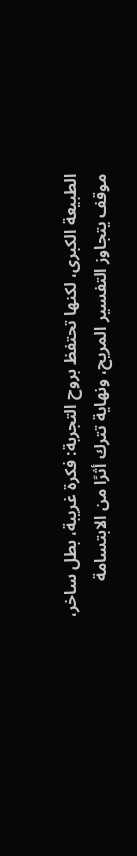الطبيعة الكبرى، لكنها تحتفظ بروح التجربة: فكرة غريبة، بطل ساخر، موقف يتجاوز التفسير المريح، ونهاية تترك أثرًا من الابتسامة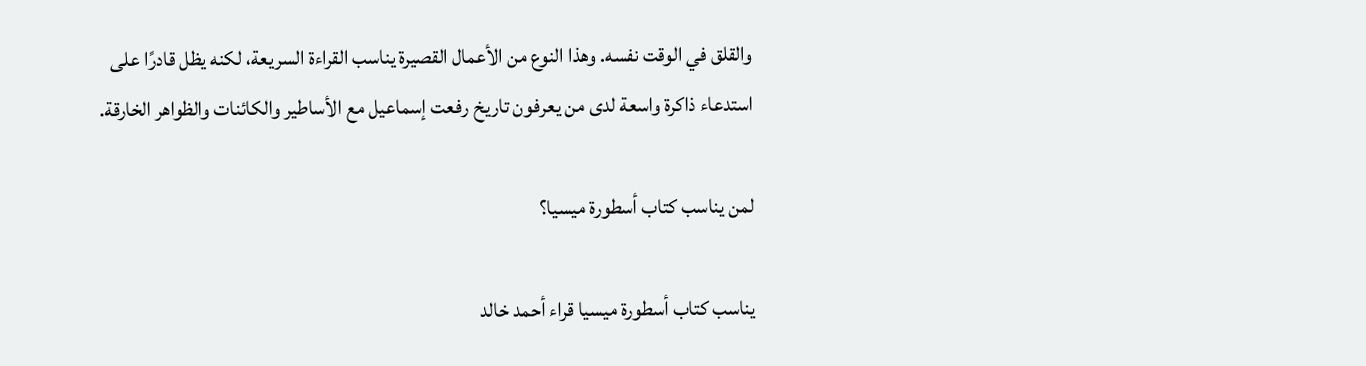والقلق في الوقت نفسه. وهذا النوع من الأعمال القصيرة يناسب القراءة السريعة، لكنه يظل قادرًا على استدعاء ذاكرة واسعة لدى من يعرفون تاريخ رفعت إسماعيل مع الأساطير والكائنات والظواهر الخارقة.

لمن يناسب كتاب أسطورة ميسيا؟

يناسب كتاب أسطورة ميسيا قراء أحمد خالد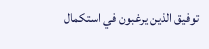توفيق الذين يرغبون في استكمال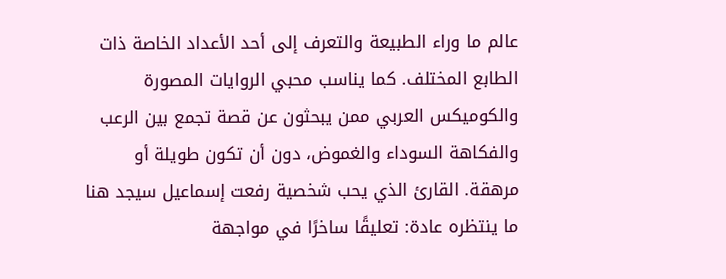عالم ما وراء الطبيعة والتعرف إلى أحد الأعداد الخاصة ذات الطابع المختلف. كما يناسب محبي الروايات المصورة والكوميكس العربي ممن يبحثون عن قصة تجمع بين الرعب والفكاهة السوداء والغموض، دون أن تكون طويلة أو مرهقة. القارئ الذي يحب شخصية رفعت إسماعيل سيجد هنا ما ينتظره عادة: تعليقًا ساخرًا في مواجهة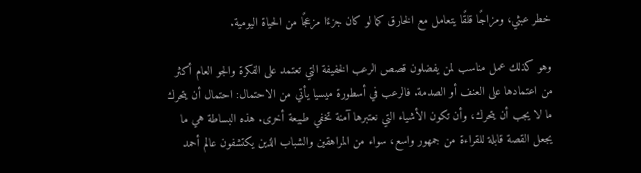خطر عبثي، ومزاجًا قلقًا يتعامل مع الخارق كما لو كان جزءًا مزعجًا من الحياة اليومية.

وهو كذلك عمل مناسب لمن يفضلون قصص الرعب الخفيفة التي تعتمد على الفكرة والجو العام أكثر من اعتمادها على العنف أو الصدمة. فالرعب في أسطورة ميسيا يأتي من الاحتمال: احتمال أن يتحرك ما لا يجب أن يتحرك، وأن تكون الأشياء التي نعتبرها آمنة تخفي طبيعة أخرى. هذه البساطة هي ما يجعل القصة قابلة للقراءة من جمهور واسع، سواء من المراهقين والشباب الذين يكتشفون عالم أحمد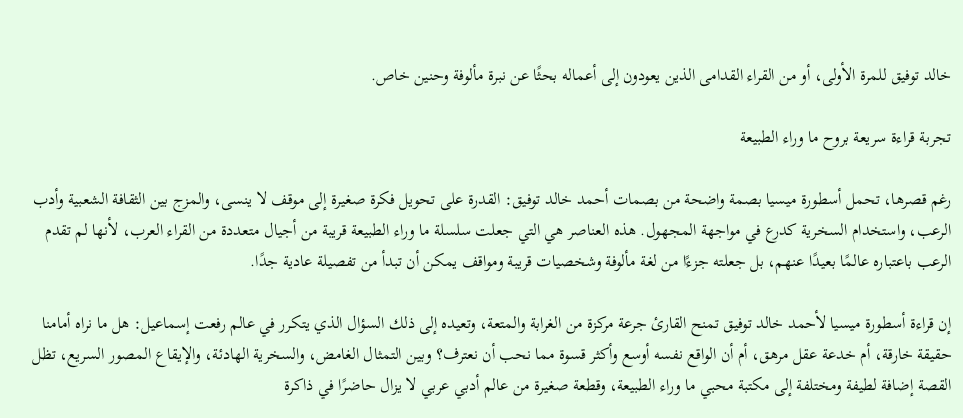خالد توفيق للمرة الأولى، أو من القراء القدامى الذين يعودون إلى أعماله بحثًا عن نبرة مألوفة وحنين خاص.

تجربة قراءة سريعة بروح ما وراء الطبيعة

رغم قصرها، تحمل أسطورة ميسيا بصمة واضحة من بصمات أحمد خالد توفيق: القدرة على تحويل فكرة صغيرة إلى موقف لا ينسى، والمزج بين الثقافة الشعبية وأدب الرعب، واستخدام السخرية كدرع في مواجهة المجهول. هذه العناصر هي التي جعلت سلسلة ما وراء الطبيعة قريبة من أجيال متعددة من القراء العرب، لأنها لم تقدم الرعب باعتباره عالمًا بعيدًا عنهم، بل جعلته جزءًا من لغة مألوفة وشخصيات قريبة ومواقف يمكن أن تبدأ من تفصيلة عادية جدًا.

إن قراءة أسطورة ميسيا لأحمد خالد توفيق تمنح القارئ جرعة مركزة من الغرابة والمتعة، وتعيده إلى ذلك السؤال الذي يتكرر في عالم رفعت إسماعيل: هل ما نراه أمامنا حقيقة خارقة، أم خدعة عقل مرهق، أم أن الواقع نفسه أوسع وأكثر قسوة مما نحب أن نعترف؟ وبين التمثال الغامض، والسخرية الهادئة، والإيقاع المصور السريع، تظل القصة إضافة لطيفة ومختلفة إلى مكتبة محبي ما وراء الطبيعة، وقطعة صغيرة من عالم أدبي عربي لا يزال حاضرًا في ذاكرة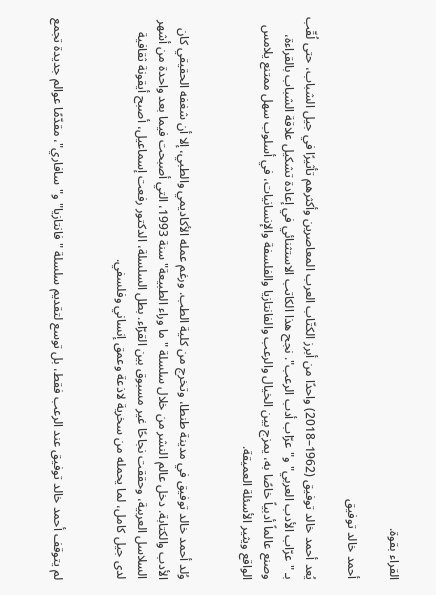القراء بقوة.

أحمد خالد توفيق

يُعد أحمد خالد توفيق (1962–2018) واحدًا من أبرز الكتّاب العرب المعاصرين وأكثرهم تأثيرًا في جيل الشباب، حتى لُقّب بـ "عرّاب الأدب العربي" و"عرّاب أدب الرعب". نجح هذا الكاتب الاستثنائي في إعادة تشكيل علاقة الشباب بالقراءة، وصنع عالماً أدبياً خاصًا به، يمزج بين الخيال والرعب والفانتازيا والفلسفة والإنسانيات، في أسلوب سهل ممتنع يلامس الواقع ويثير الأسئلة العميقة.


وُلد أحمد خالد توفيق في مدينة طنطا، وتخرج من كلية الطب. ورغم عمله الأكاديمي والطبي، إلا أن شغفه الحقيقي كان الأدب والكتابة. دخل عالم النشر من خلال سلسلة "ما وراء الطبيعة" سنة 1993، التي أصبحت فيما بعد واحدة من أشهر السلاسل العربية، وحققت نجاحًا غير مسبوق بين القرّاء. بطل السلسلة، الدكتور رفعت إسماعيل، أصبح أيقونة ثقافية لدى جيل كامل، لما يحمله من سخرية لاذعة وعمق إنساني وفلسفي.


لم يتوقف أحمد خالد توفيق عند الرعب فقط، بل توسع لتقديم سلسلة "فانتازيا" و"سافاري"، مقدّمًا عوالم جديدة تجمع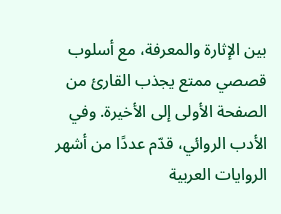بين الإثارة والمعرفة، مع أسلوب قصصي ممتع يجذب القارئ من الصفحة الأولى إلى الأخيرة. وفي الأدب الروائي، قدّم عددًا من أشهر الروايات العربية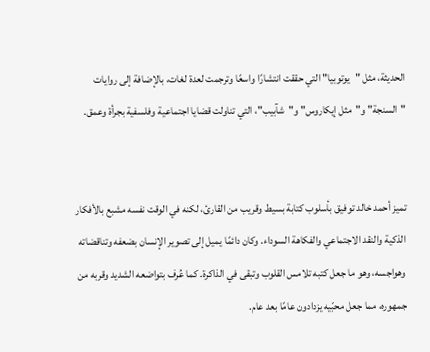الحديثة، مثل "يوتوبيا" التي حققت انتشارًا واسعًا وترجمت لعدة لغات، بالإضافة إلى روايات "السنجة" و"مثل إيكاروس" و"شآبيب"، التي تناولت قضايا اجتماعية وفلسفية بجرأة وعمق.


تميز أحمد خالد توفيق بأسلوب كتابة بسيط وقريب من القارئ، لكنه في الوقت نفسه مشبع بالأفكار الذكية والنقد الاجتماعي والفكاهة السوداء. وكان دائمًا يميل إلى تصوير الإنسان بضعفه وتناقضاته وهواجسه، وهو ما جعل كتبه تلامس القلوب وتبقى في الذاكرة. كما عُرف بتواضعه الشديد وقربه من جمهوره، مما جعل محبّيه يزدادون عامًا بعد عام.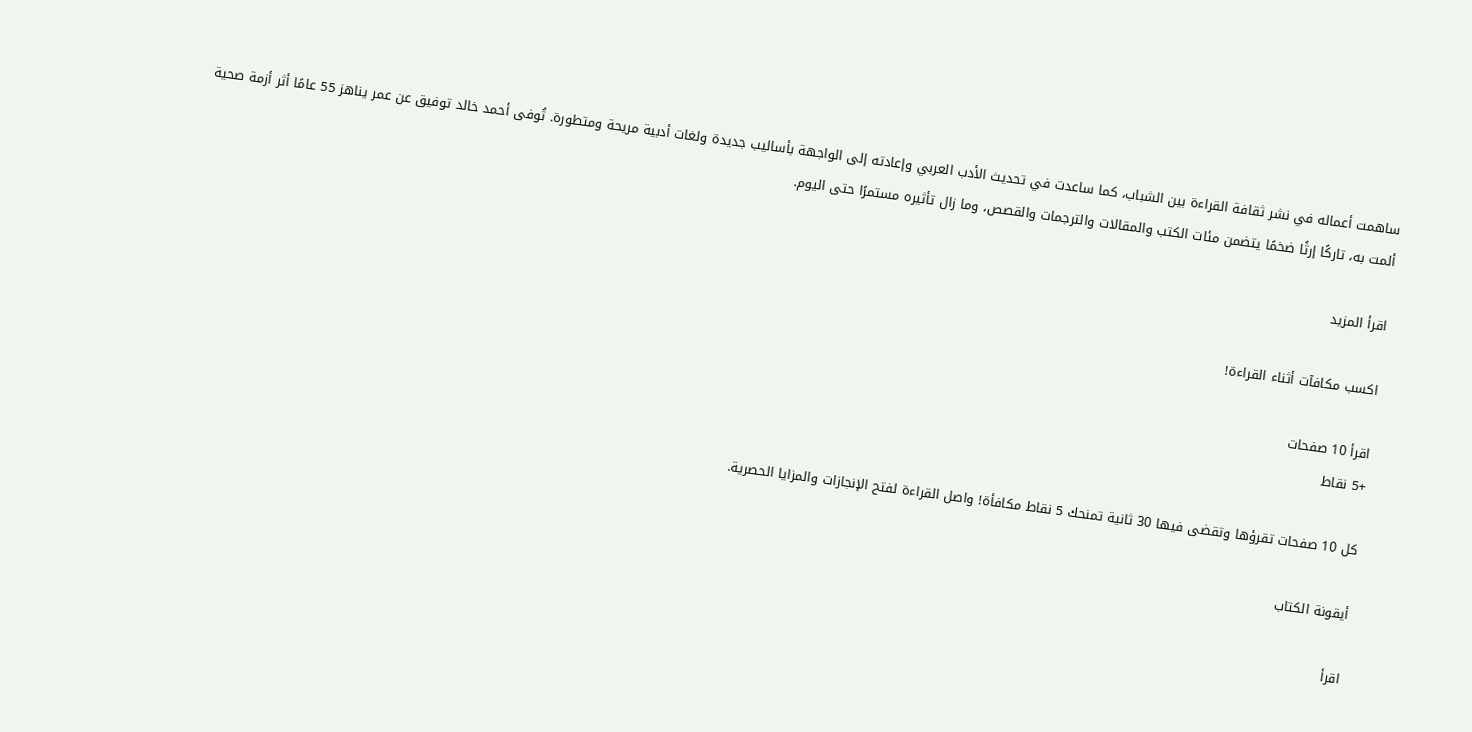ساهمت أعماله في نشر ثقافة القراءة بين الشباب، كما ساعدت في تحديث الأدب العربي وإعادته إلى الواجهة بأساليب جديدة ولغات أدبية مريحة ومتطورة. تُوفى أحمد خالد توفيق عن عمر يناهز 55 عامًا أثر أزمة صحية ألمت به، تاركًا إرثًا ضخمًا يتضمن مئات الكتب والمقالات والترجمات والقصص، وما زال تأثيره مستمرًا حتى اليوم.

اقرأ المزيد

اكسب مكافآت أثناء القراءة!

اقرأ 10 صفحات
+5 نقاط

كل 10 صفحات تقرؤها وتقضى فيها 30 ثانية تمنحك 5 نقاط مكافأة! واصل القراءة لفتح الإنجازات والمزايا الحصرية.

أيقونة الكتاب

اقرأ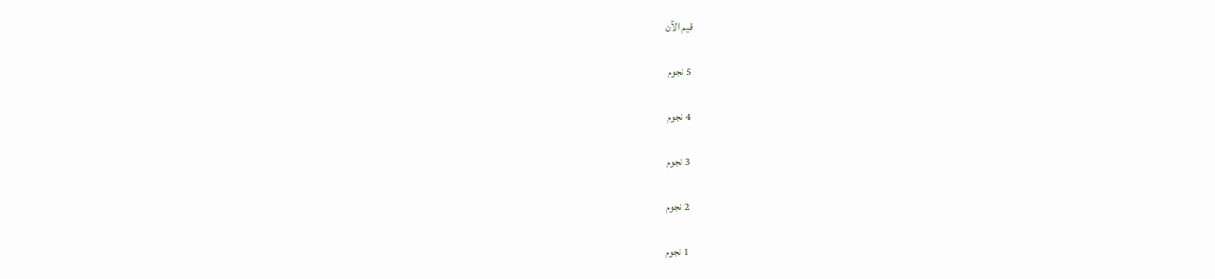قيم الآن

5 نجوم

4 نجوم

3 نجوم

2 نجوم

1 نجوم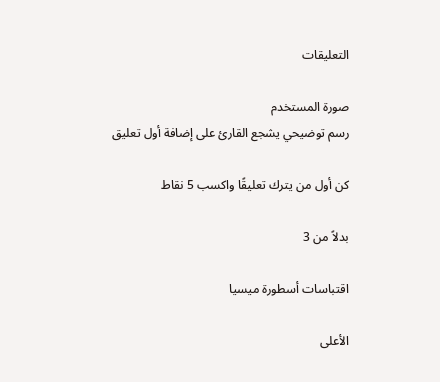التعليقات

صورة المستخدم
رسم توضيحي يشجع القارئ على إضافة أول تعليق

كن أول من يترك تعليقًا واكسب 5 نقاط

بدلاً من 3

اقتباسات أسطورة ميسيا

الأعلى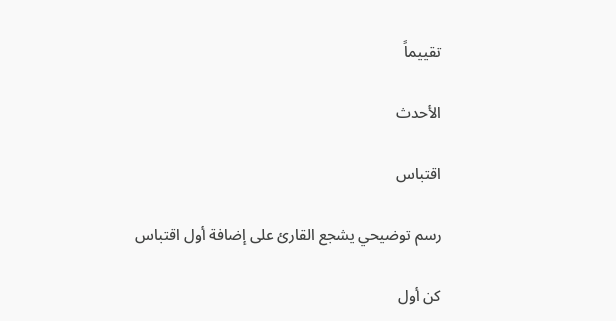تقييماً

الأحدث

اقتباس

رسم توضيحي يشجع القارئ على إضافة أول اقتباس

كن أول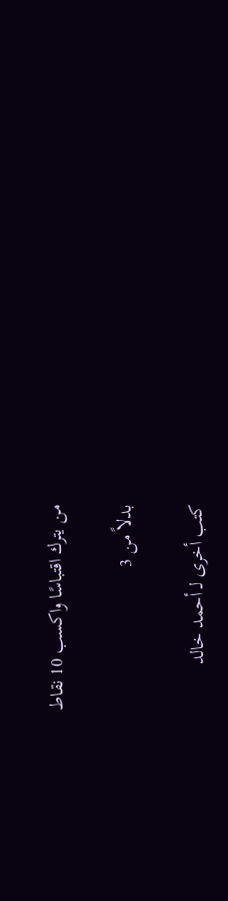من يترك اقتباسًا واكسب 10 نقاط

بدلاً من 3

كتب أخرى لـ أحمد خالد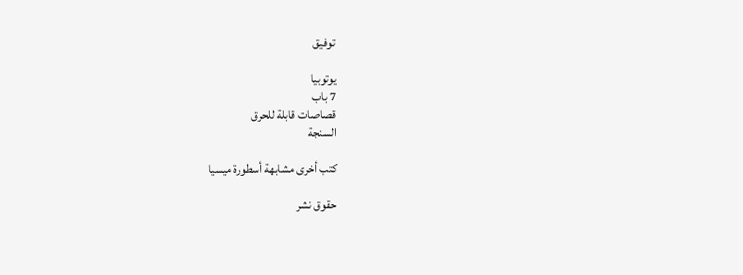توفيق

يوتوبيا
7 باب
قصاصات قابلة للحرق
السنجة

كتب أخرى مشابهة أسطورة ميسيا

حقوق نشر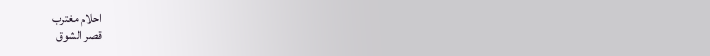احلام مغترب
قصر الشوق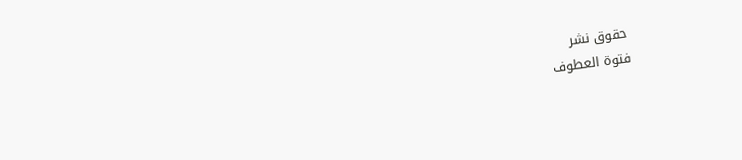حقوق نشر
فتوة العطوف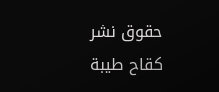حقوق نشر
كقاح طيبة